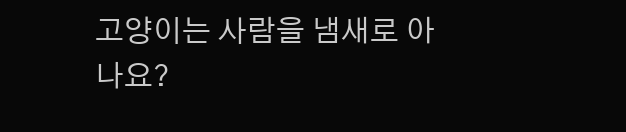고양이는 사람을 냄새로 아나요?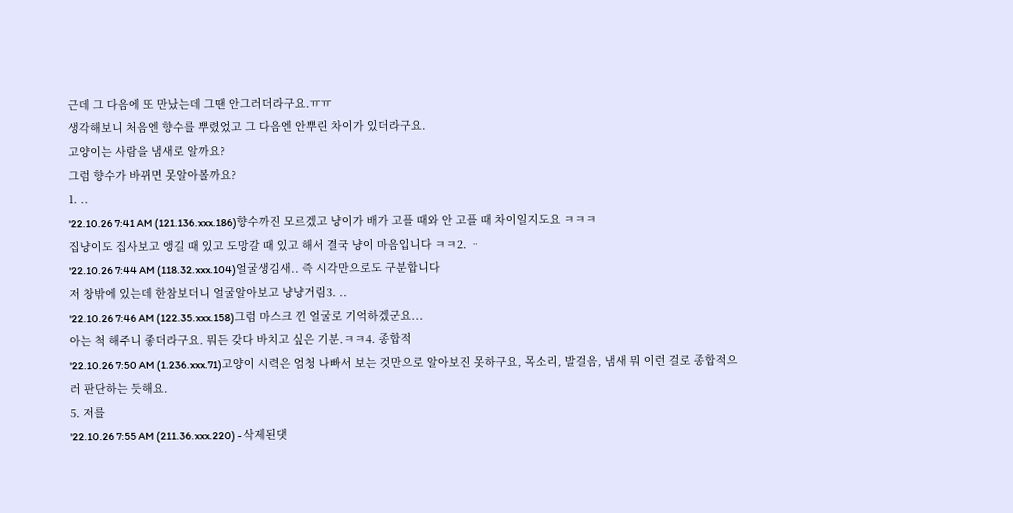근데 그 다음에 또 만났는데 그땐 안그러더라구요.ㅠㅠ
생각해보니 처음엔 향수를 뿌렸었고 그 다음엔 안뿌린 차이가 있더라구요.
고양이는 사람을 냄새로 알까요?
그럼 향수가 바뀌면 못알아볼까요?
1. ..
'22.10.26 7:41 AM (121.136.xxx.186)향수까진 모르겠고 냥이가 배가 고플 때와 안 고플 때 차이일지도요 ㅋㅋㅋ
집냥이도 집사보고 앵길 때 있고 도망갈 때 있고 해서 결국 냥이 마음입니다 ㅋㅋ2. ᆢ
'22.10.26 7:44 AM (118.32.xxx.104)얼굴생김새.. 즉 시각만으로도 구분합니다
저 창밖에 있는데 한참보더니 얼굴알아보고 냥냥거림3. ..
'22.10.26 7:46 AM (122.35.xxx.158)그럼 마스크 낀 얼굴로 기억하겠군요...
아는 척 해주니 좋더라구요. 뭐든 갖다 바치고 싶은 기분.ㅋㅋ4. 종합적
'22.10.26 7:50 AM (1.236.xxx.71)고양이 시력은 엄청 나빠서 보는 것만으로 알아보진 못하구요, 목소리, 발걸음, 냄새 뭐 이런 걸로 종합적으러 판단하는 듯해요.
5. 저를
'22.10.26 7:55 AM (211.36.xxx.220) - 삭제된댓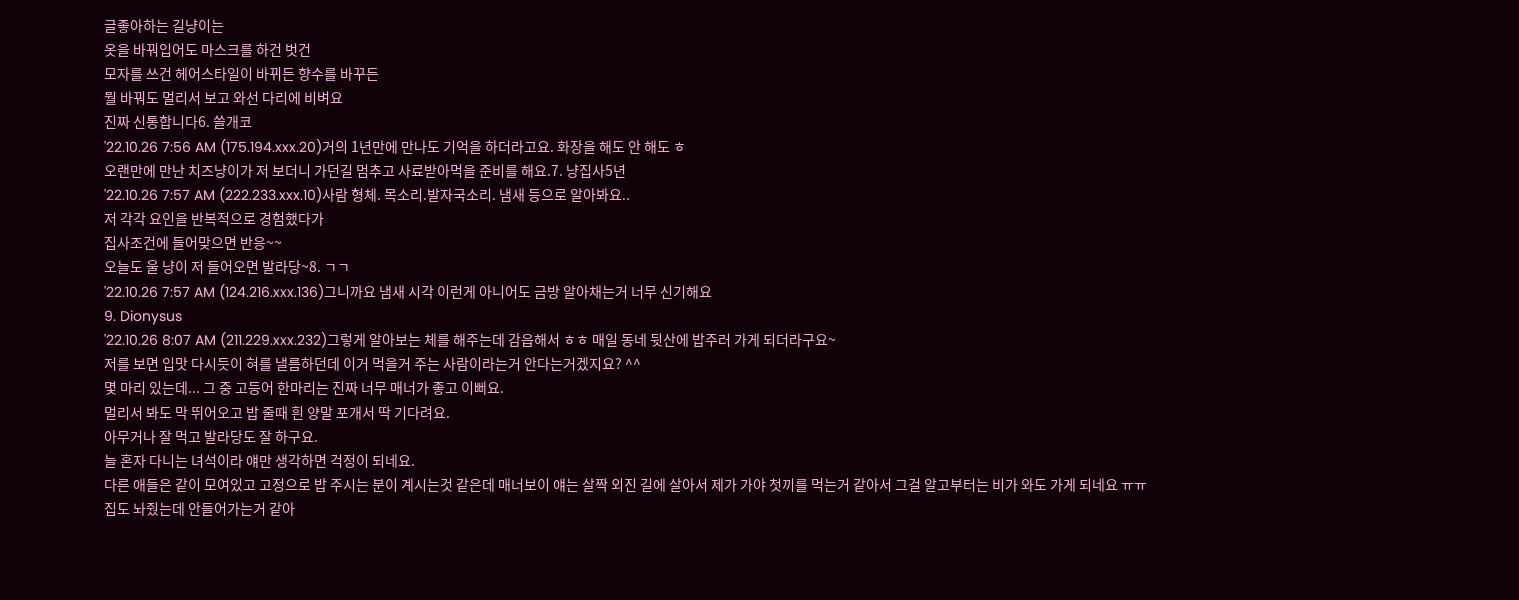글좋아하는 길냥이는
옷을 바꿔입어도 마스크를 하건 벗건
모자를 쓰건 헤어스타일이 바뀌든 향수를 바꾸든
뭘 바꿔도 멀리서 보고 와선 다리에 비벼요
진짜 신통합니다6. 쓸개코
'22.10.26 7:56 AM (175.194.xxx.20)거의 1년만에 만나도 기억을 하더라고요. 화장을 해도 안 해도 ㅎ
오랜만에 만난 치즈냥이가 저 보더니 가던길 멈추고 사료받아먹을 준비를 해요.7. 냥집사5년
'22.10.26 7:57 AM (222.233.xxx.10)사람 형체. 목소리.발자국소리. 냄새 등으로 알아봐요..
저 각각 요인을 반복적으로 경험했다가
집사조건에 들어맞으면 반응~~
오늘도 울 냥이 저 들어오면 발라당~8. ㄱㄱ
'22.10.26 7:57 AM (124.216.xxx.136)그니까요 냄새 시각 이런게 아니어도 금방 알아채는거 너무 신기해요
9. Dionysus
'22.10.26 8:07 AM (211.229.xxx.232)그렇게 알아보는 체를 해주는데 감읍해서 ㅎㅎ 매일 동네 뒷산에 밥주러 가게 되더라구요~
저를 보면 입맛 다시듯이 혀를 낼름하던데 이거 먹을거 주는 사람이라는거 안다는거겠지요? ^^
몇 마리 있는데... 그 중 고등어 한마리는 진짜 너무 매너가 좋고 이뻐요.
멀리서 봐도 막 뛰어오고 밥 줄때 흰 양말 포개서 딱 기다려요.
아무거나 잘 먹고 발라당도 잘 하구요.
늘 혼자 다니는 녀석이라 얘만 생각하면 걱정이 되네요.
다른 애들은 같이 모여있고 고정으로 밥 주시는 분이 계시는것 같은데 매너보이 얘는 살짝 외진 길에 살아서 제가 가야 첫끼를 먹는거 같아서 그걸 알고부터는 비가 와도 가게 되네요 ㅠㅠ
집도 놔줬는데 안들어가는거 같아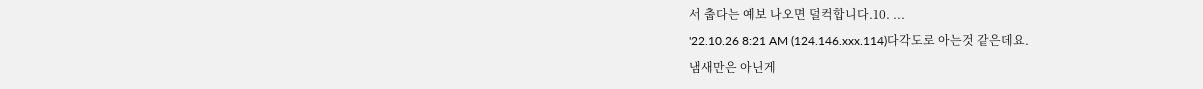서 춥다는 예보 나오면 덜컥합니다.10. ...
'22.10.26 8:21 AM (124.146.xxx.114)다각도로 아는것 같은데요.
냄새만은 아닌게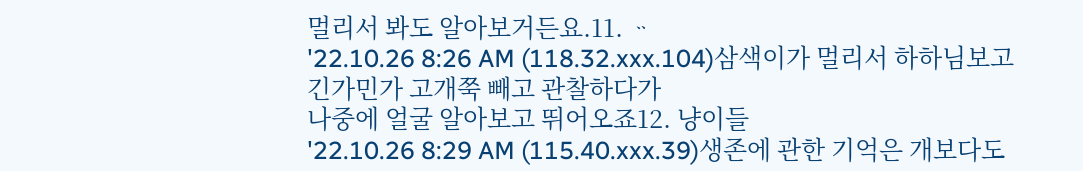멀리서 봐도 알아보거든요.11. ᆢ
'22.10.26 8:26 AM (118.32.xxx.104)삼색이가 멀리서 하하님보고 긴가민가 고개쭉 빼고 관찰하다가
나중에 얼굴 알아보고 뛰어오죠12. 냥이들
'22.10.26 8:29 AM (115.40.xxx.39)생존에 관한 기억은 개보다도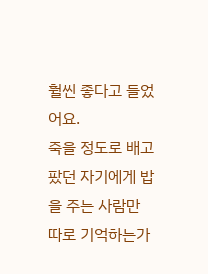훨씬 좋다고 들었어요.
죽을 정도로 배고팠던 자기에게 밥을 주는 사람만 따로 기억하는가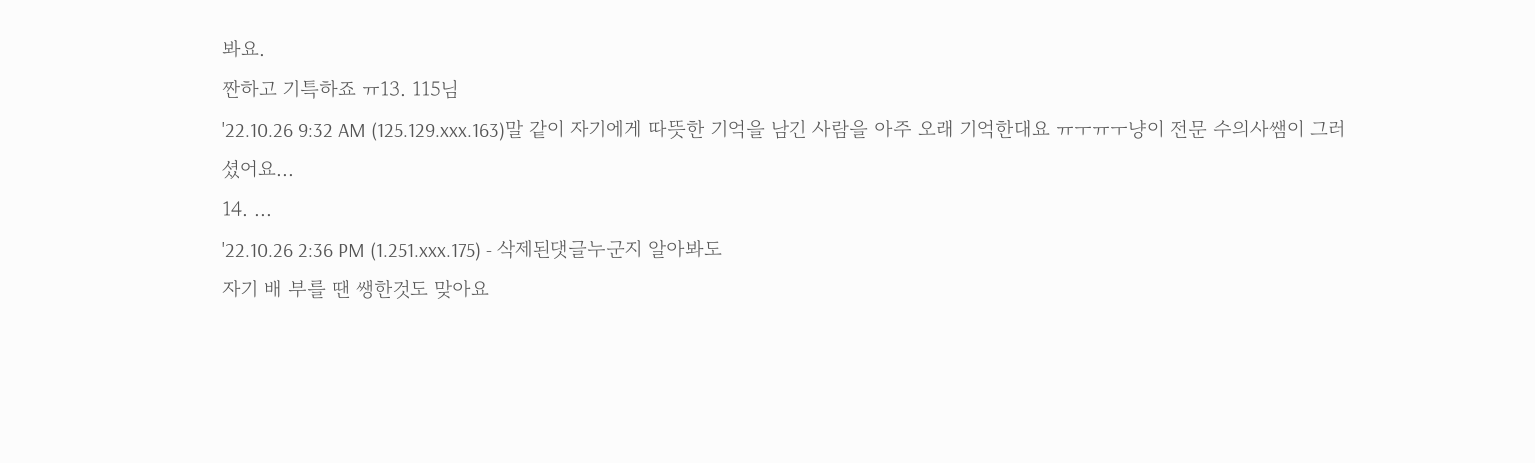봐요.
짠하고 기특하죠 ㅠ13. 115님
'22.10.26 9:32 AM (125.129.xxx.163)말 같이 자기에게 따뜻한 기억을 남긴 사람을 아주 오래 기억한대요 ㅠㅜㅠㅜ냥이 전문 수의사쌤이 그러셨어요...
14. ...
'22.10.26 2:36 PM (1.251.xxx.175) - 삭제된댓글누군지 알아봐도
자기 배 부를 땐 쌩한것도 맞아요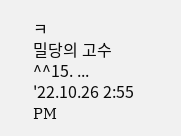ㅋ
밀당의 고수^^15. ...
'22.10.26 2:55 PM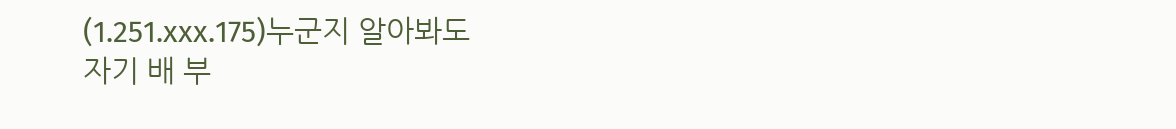(1.251.xxx.175)누군지 알아봐도
자기 배 부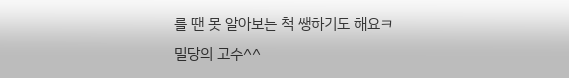를 땐 못 알아보는 척 쌩하기도 해요ㅋ
밀당의 고수^^